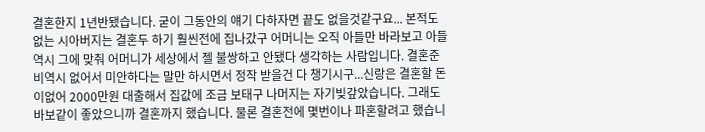결혼한지 1년반됐습니다. 굳이 그동안의 얘기 다하자면 끝도 없을것같구요... 본적도 없는 시아버지는 결혼두 하기 훨씬전에 집나갔구 어머니는 오직 아들만 바라보고 아들역시 그에 맞춰 어머니가 세상에서 젤 불쌍하고 안됐다 생각하는 사람입니다. 결혼준비역시 없어서 미안하다는 말만 하시면서 정작 받을건 다 챙기시구...신랑은 결혼할 돈이없어 2000만원 대출해서 집값에 조금 보태구 나머지는 자기빚갚았습니다. 그래도 바보같이 좋았으니까 결혼까지 했습니다. 물론 결혼전에 몇번이나 파혼할려고 했습니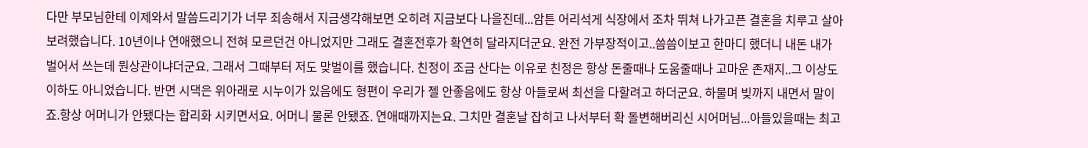다만 부모님한테 이제와서 말씀드리기가 너무 죄송해서 지금생각해보면 오히려 지금보다 나을진데...암튼 어리석게 식장에서 조차 뛰쳐 나가고픈 결혼을 치루고 살아보려했습니다. 10년이나 연애했으니 전혀 모르던건 아니었지만 그래도 결혼전후가 확연히 달라지더군요. 완전 가부장적이고..씀씀이보고 한마디 했더니 내돈 내가 벌어서 쓰는데 뭔상관이냐더군요. 그래서 그때부터 저도 맞벌이를 했습니다. 친정이 조금 산다는 이유로 친정은 항상 돈줄때나 도움줄때나 고마운 존재지..그 이상도 이하도 아니었습니다. 반면 시댁은 위아래로 시누이가 있음에도 형편이 우리가 젤 안좋음에도 항상 아들로써 최선을 다할려고 하더군요. 하물며 빚까지 내면서 말이죠.항상 어머니가 안됐다는 합리화 시키면서요. 어머니 물론 안됐죠. 연애때까지는요. 그치만 결혼날 잡히고 나서부터 확 돌변해버리신 시어머님...아들있을때는 최고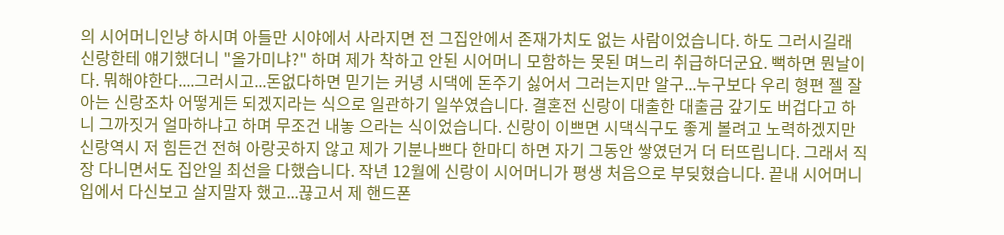의 시어머니인냥 하시며 아들만 시야에서 사라지면 전 그집안에서 존재가치도 없는 사람이었습니다. 하도 그러시길래 신랑한테 얘기했더니 "올가미냐?" 하며 제가 착하고 안된 시어머니 모함하는 못된 며느리 취급하더군요. 뻑하면 뭔날이다. 뭐해야한다....그러시고...돈없다하면 믿기는 커녕 시댁에 돈주기 싫어서 그러는지만 알구...누구보다 우리 형편 젤 잘아는 신랑조차 어떻게든 되겠지라는 식으로 일관하기 일쑤였습니다. 결혼전 신랑이 대출한 대출금 갚기도 버겁다고 하니 그까짓거 얼마하냐고 하며 무조건 내놓 으라는 식이었습니다. 신랑이 이쁘면 시댁식구도 좋게 볼려고 노력하겠지만 신랑역시 저 힘든건 전혀 아랑곳하지 않고 제가 기분나쁘다 한마디 하면 자기 그동안 쌓였던거 더 터뜨립니다. 그래서 직장 다니면서도 집안일 최선을 다했습니다. 작년 12월에 신랑이 시어머니가 평생 처음으로 부딪혔습니다. 끝내 시어머니 입에서 다신보고 살지말자 했고...끊고서 제 핸드폰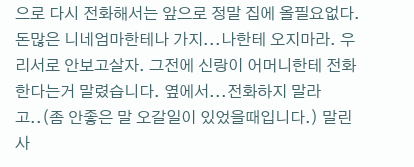으로 다시 전화해서는 앞으로 정말 집에 올필요없다. 돈많은 니네엄마한테나 가지...나한테 오지마라. 우리서로 안보고살자. 그전에 신랑이 어머니한테 전화한다는거 말렸습니다. 옆에서...전화하지 말라고..(좀 안좋은 말 오갈일이 있었을때입니다.) 말린사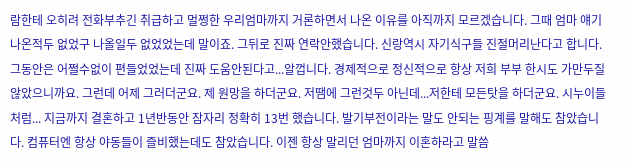람한테 오히려 전화부추긴 취급하고 멀쩡한 우리엄마까지 거론하면서 나온 이유를 아직까지 모르겠습니다. 그때 엄마 얘기 나온적두 없었구 나올일두 없었었는데 말이죠. 그뒤로 진짜 연락안했습니다. 신랑역시 자기식구들 진절머리난다고 합니다. 그동안은 어쩔수없이 편들었었는데 진짜 도움안된다고...알껍니다. 경제적으로 정신적으로 항상 저희 부부 한시도 가만두질 않았으니까요. 그런데 어제 그러더군요. 제 원망을 하더군요. 저땜에 그런것두 아닌데...저한테 모든탓을 하더군요. 시누이들처럼... 지금까지 결혼하고 1년반동안 잠자리 정확히 13번 했습니다. 발기부전이라는 말도 안되는 핑계를 말해도 참았습니다. 컴퓨터엔 항상 야동들이 즐비했는데도 참았습니다. 이젠 항상 말리던 엄마까지 이혼하라고 말씀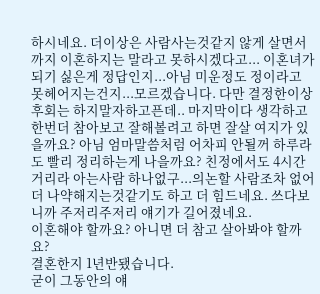하시네요. 더이상은 사람사는것같지 않게 살면서 까지 이혼하지는 말라고 못하시겠다고... 이혼녀가 되기 싫은게 정답인지...아님 미운정도 정이라고 못헤어지는건지...모르겠습니다. 다만 결정한이상 후회는 하지말자하고픈데.. 마지막이다 생각하고 한번더 참아보고 잘해볼려고 하면 잘살 여지가 있을까요? 아님 엄마말씀처럼 어차피 안될꺼 하루라도 빨리 정리하는게 나을까요? 친정에서도 4시간 거리라 아는사람 하나없구...의논할 사람조차 없어 더 나약해지는것같기도 하고 더 힘드네요. 쓰다보니까 주저리주저리 얘기가 길어졌네요.
이혼해야 할까요? 아니면 더 참고 살아봐야 할까요?
결혼한지 1년반됐습니다.
굳이 그동안의 얘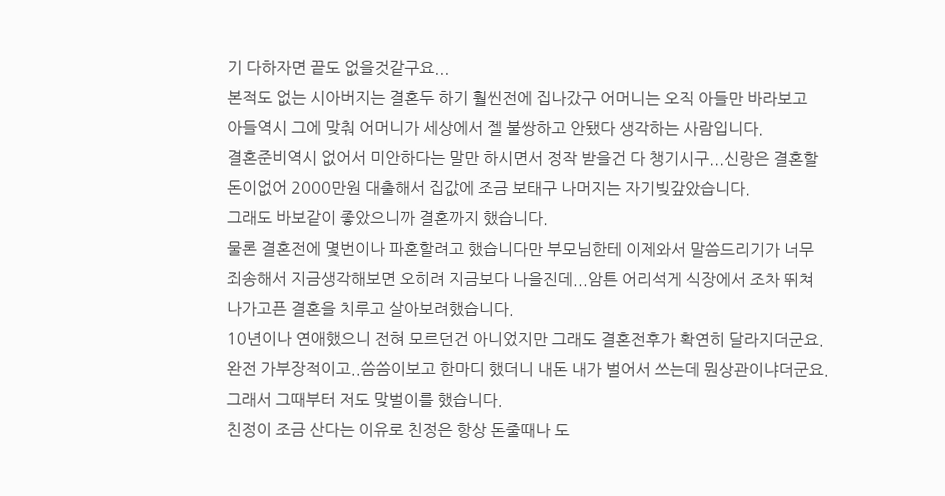기 다하자면 끝도 없을것같구요...
본적도 없는 시아버지는 결혼두 하기 훨씬전에 집나갔구 어머니는 오직 아들만 바라보고
아들역시 그에 맞춰 어머니가 세상에서 젤 불쌍하고 안됐다 생각하는 사람입니다.
결혼준비역시 없어서 미안하다는 말만 하시면서 정작 받을건 다 챙기시구...신랑은 결혼할
돈이없어 2000만원 대출해서 집값에 조금 보태구 나머지는 자기빚갚았습니다.
그래도 바보같이 좋았으니까 결혼까지 했습니다.
물론 결혼전에 몇번이나 파혼할려고 했습니다만 부모님한테 이제와서 말씀드리기가 너무
죄송해서 지금생각해보면 오히려 지금보다 나을진데...암튼 어리석게 식장에서 조차 뛰쳐
나가고픈 결혼을 치루고 살아보려했습니다.
10년이나 연애했으니 전혀 모르던건 아니었지만 그래도 결혼전후가 확연히 달라지더군요.
완전 가부장적이고..씀씀이보고 한마디 했더니 내돈 내가 벌어서 쓰는데 뭔상관이냐더군요.
그래서 그때부터 저도 맞벌이를 했습니다.
친정이 조금 산다는 이유로 친정은 항상 돈줄때나 도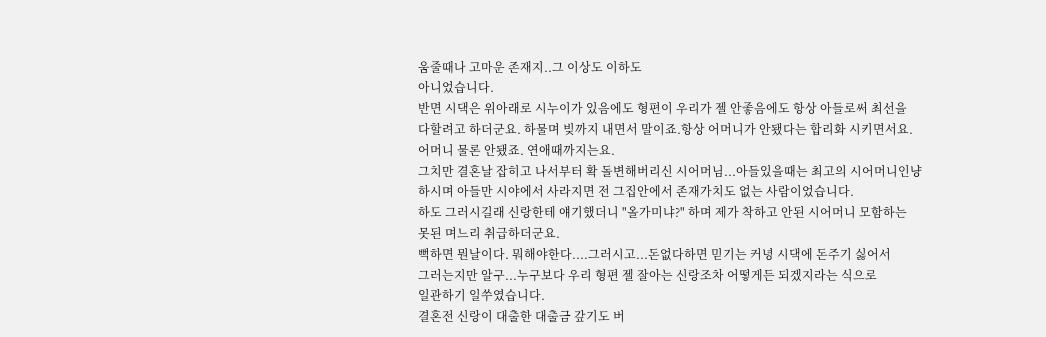움줄때나 고마운 존재지..그 이상도 이하도
아니었습니다.
반면 시댁은 위아래로 시누이가 있음에도 형편이 우리가 젤 안좋음에도 항상 아들로써 최선을
다할려고 하더군요. 하물며 빚까지 내면서 말이죠.항상 어머니가 안됐다는 합리화 시키면서요.
어머니 물론 안됐죠. 연애때까지는요.
그치만 결혼날 잡히고 나서부터 확 돌변해버리신 시어머님...아들있을때는 최고의 시어머니인냥
하시며 아들만 시야에서 사라지면 전 그집안에서 존재가치도 없는 사람이었습니다.
하도 그러시길래 신랑한테 얘기했더니 "올가미냐?" 하며 제가 착하고 안된 시어머니 모함하는
못된 며느리 취급하더군요.
뻑하면 뭔날이다. 뭐해야한다....그러시고...돈없다하면 믿기는 커녕 시댁에 돈주기 싫어서
그러는지만 알구...누구보다 우리 형편 젤 잘아는 신랑조차 어떻게든 되겠지라는 식으로
일관하기 일쑤였습니다.
결혼전 신랑이 대출한 대출금 갚기도 버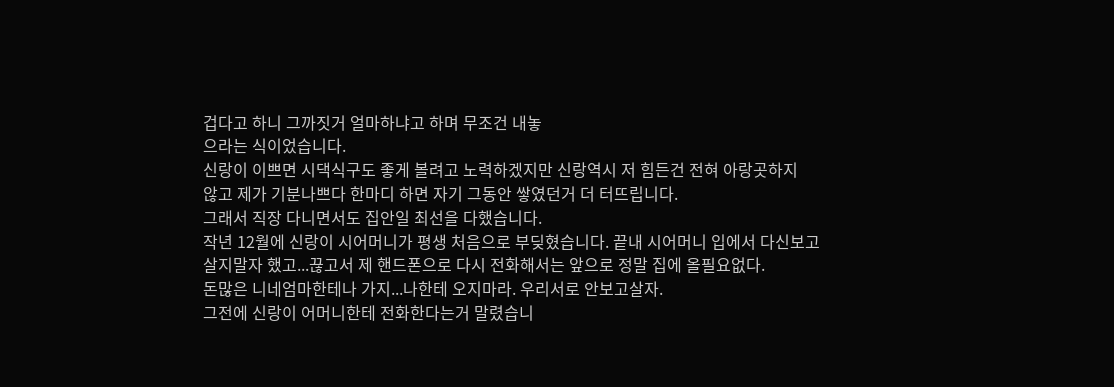겁다고 하니 그까짓거 얼마하냐고 하며 무조건 내놓
으라는 식이었습니다.
신랑이 이쁘면 시댁식구도 좋게 볼려고 노력하겠지만 신랑역시 저 힘든건 전혀 아랑곳하지
않고 제가 기분나쁘다 한마디 하면 자기 그동안 쌓였던거 더 터뜨립니다.
그래서 직장 다니면서도 집안일 최선을 다했습니다.
작년 12월에 신랑이 시어머니가 평생 처음으로 부딪혔습니다. 끝내 시어머니 입에서 다신보고
살지말자 했고...끊고서 제 핸드폰으로 다시 전화해서는 앞으로 정말 집에 올필요없다.
돈많은 니네엄마한테나 가지...나한테 오지마라. 우리서로 안보고살자.
그전에 신랑이 어머니한테 전화한다는거 말렸습니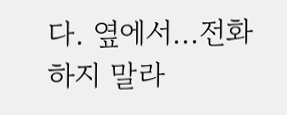다. 옆에서...전화하지 말라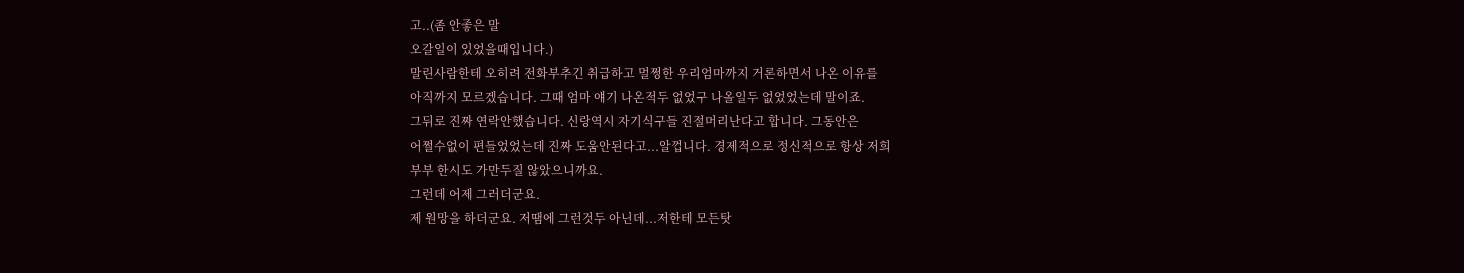고..(좀 안좋은 말
오갈일이 있었을때입니다.)
말린사람한테 오히려 전화부추긴 취급하고 멀쩡한 우리엄마까지 거론하면서 나온 이유를
아직까지 모르겠습니다. 그때 엄마 얘기 나온적두 없었구 나올일두 없었었는데 말이죠.
그뒤로 진짜 연락안했습니다. 신랑역시 자기식구들 진절머리난다고 합니다. 그동안은
어쩔수없이 편들었었는데 진짜 도움안된다고...알껍니다. 경제적으로 정신적으로 항상 저희
부부 한시도 가만두질 않았으니까요.
그런데 어제 그러더군요.
제 원망을 하더군요. 저땜에 그런것두 아닌데...저한테 모든탓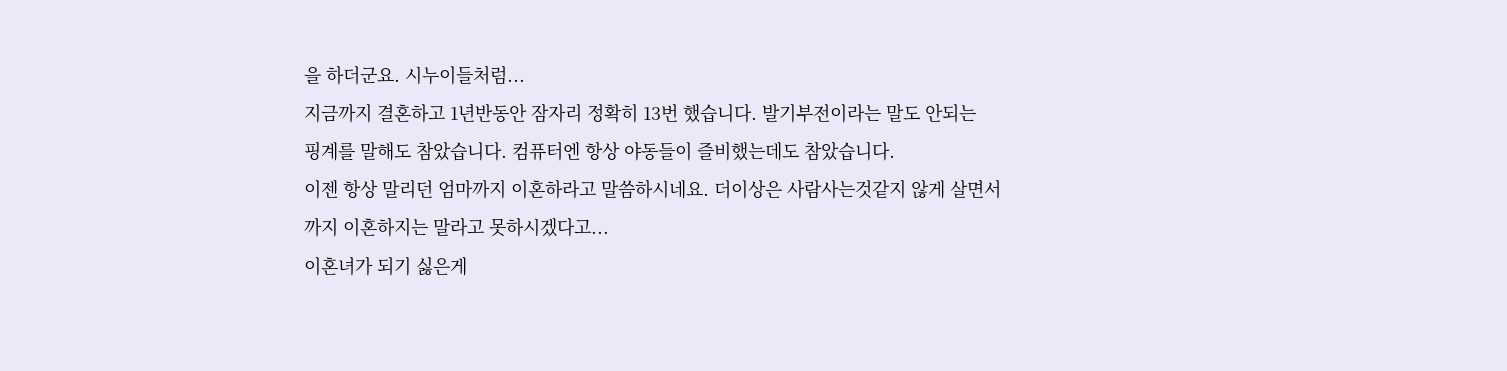을 하더군요. 시누이들처럼...
지금까지 결혼하고 1년반동안 잠자리 정확히 13번 했습니다. 발기부전이라는 말도 안되는
핑계를 말해도 참았습니다. 컴퓨터엔 항상 야동들이 즐비했는데도 참았습니다.
이젠 항상 말리던 엄마까지 이혼하라고 말씀하시네요. 더이상은 사람사는것같지 않게 살면서
까지 이혼하지는 말라고 못하시겠다고...
이혼녀가 되기 싫은게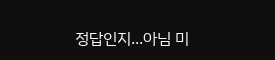정답인지...아님 미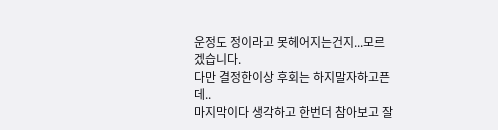운정도 정이라고 못헤어지는건지...모르겠습니다.
다만 결정한이상 후회는 하지말자하고픈데..
마지막이다 생각하고 한번더 참아보고 잘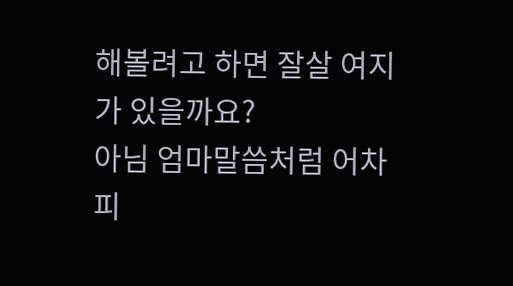해볼려고 하면 잘살 여지가 있을까요?
아님 엄마말씀처럼 어차피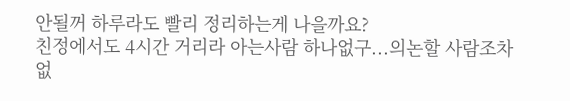안될꺼 하루라도 빨리 정리하는게 나을까요?
친정에서도 4시간 거리라 아는사람 하나없구...의논할 사람조차 없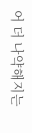어 더 나약해지는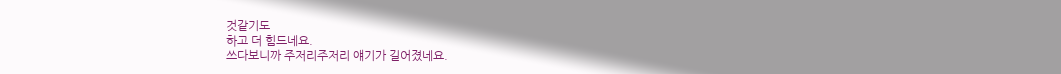것같기도
하고 더 힘드네요.
쓰다보니까 주저리주저리 얘기가 길어졌네요.